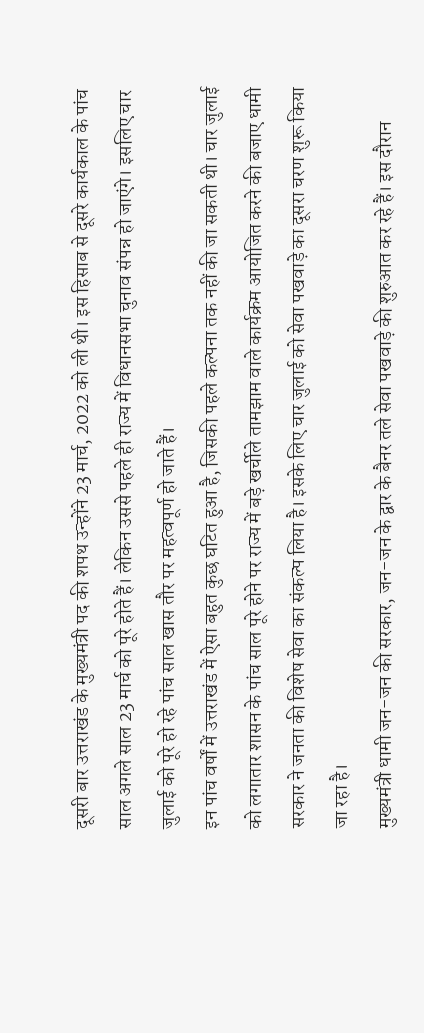दूसरी बार उत्तराखंड के मुख्यमंत्री पद की शपथ उन्होंने 23 मार्च, 2022 को ली थी। इस हिसाब से दूसरे कार्यकाल के पांच साल अगले साल 23 मार्च को पूरे होते हैं। लेकिन उससे पहले ही राज्य में विधानसभा चुनाव संपन्न हो जाएंगे। इसलिए चार जुलाई को पूरे हो रहे पांच साल खास तौर पर महत्वपूर्ण हो जाते हैं।
इन पांच वर्षों में उत्तराखंड में ऐसा बहुत कुछ घटित हुआ है, जिसकी पहले कल्पना तक नहीं की जा सकती थी। चार जुलाई को लगातार शासन के पांच साल पूरे होने पर राज्य में बड़े खर्चीले तामझाम वाले कार्यक्रम आयोजित करने की बजाए धामी सरकार ने जनता की विशेष सेवा का संकल्प लिया है। इसके लिए चार जुलाई को सेवा पखवाड़े का दूसरा चरण शुरू किया जा रहा है।
मुख्यमंत्री धामी जन-जन की सरकार, जन-जन के द्वार के बैनर तले सेवा पखवाड़े की शुरुआत कर रहे हैं। इस दौरान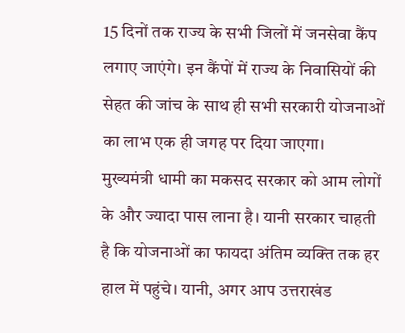15 दिनों तक राज्य के सभी जिलों में जनसेवा कैंप लगाए जाएंगे। इन कैंपों में राज्य के निवासियों की सेहत की जांच के साथ ही सभी सरकारी योजनाओं का लाभ एक ही जगह पर दिया जाएगा।
मुख्यमंत्री धामी का मकसद सरकार को आम लोगों के और ज्यादा पास लाना है। यानी सरकार चाहती है कि योजनाओं का फायदा अंतिम व्यक्ति तक हर हाल में पहुंचे। यानी, अगर आप उत्तराखंड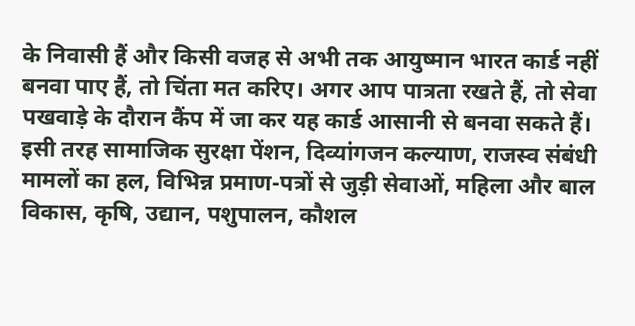के निवासी हैं और किसी वजह से अभी तक आयुष्मान भारत कार्ड नहीं बनवा पाए हैं, तो चिंता मत करिए। अगर आप पात्रता रखते हैं, तो सेवा पखवाड़े के दौरान कैंप में जा कर यह कार्ड आसानी से बनवा सकते हैं।
इसी तरह सामाजिक सुरक्षा पेंशन, दिव्यांगजन कल्याण, राजस्व संबंधी मामलों का हल, विभिन्न प्रमाण-पत्रों से जुड़ी सेवाओं, महिला और बाल विकास, कृषि, उद्यान, पशुपालन, कौशल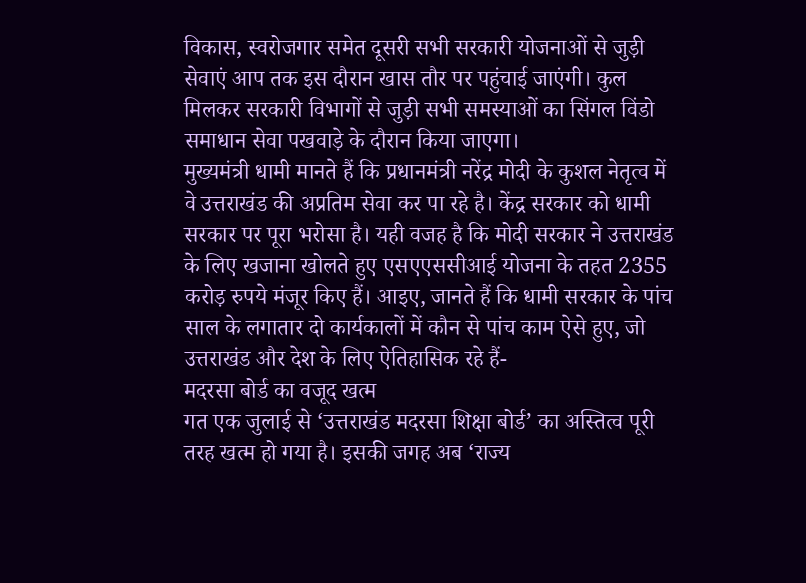विकास, स्वरोजगार समेत दूसरी सभी सरकारी योजनाओं से जुड़ी सेवाएं आप तक इस दौरान खास तौर पर पहुंचाई जाएंगी। कुल मिलकर सरकारी विभागों से जुड़ी सभी समस्याओं का सिंगल विंडो समाधान सेवा पखवाड़े के दौरान किया जाएगा।
मुख्यमंत्री धामी मानते हैं कि प्रधानमंत्री नरेंद्र मोदी के कुशल नेतृत्व में वे उत्तराखंड की अप्रतिम सेवा कर पा रहे है। केंद्र सरकार को धामी सरकार पर पूरा भरोसा है। यही वजह है कि मोदी सरकार ने उत्तराखंड के लिए खजाना खोलते हुए एसएएससीआई योजना के तहत 2355 करोड़ रुपये मंजूर किए हैं। आइए, जानते हैं कि धामी सरकार के पांच साल के लगातार दो कार्यकालों में कौन से पांच काम ऐसे हुए, जो उत्तराखंड और देश के लिए ऐतिहासिक रहे हैं-
मदरसा बोर्ड का वजूद खत्म
गत एक जुलाई से ‘उत्तराखंड मदरसा शिक्षा बोर्ड’ का अस्तित्व पूरी तरह खत्म हो गया है। इसकी जगह अब ‘राज्य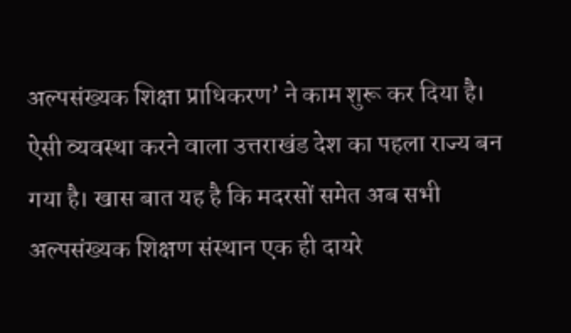अल्पसंख्यक शिक्षा प्राधिकरण’ ने काम शुरू कर दिया है। ऐसी व्यवस्था करने वाला उत्तराखंड देश का पहला राज्य बन गया है। खास बात यह है कि मदरसों समेत अब सभी अल्पसंख्यक शिक्षण संस्थान एक ही दायरे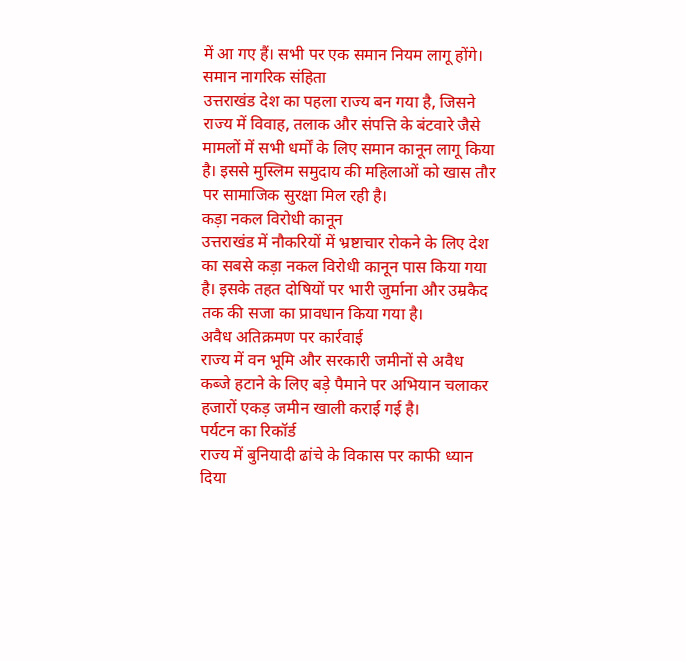में आ गए हैं। सभी पर एक समान नियम लागू होंगे।
समान नागरिक संहिता
उत्तराखंड देश का पहला राज्य बन गया है, जिसने राज्य में विवाह, तलाक और संपत्ति के बंटवारे जैसे मामलों में सभी धर्मों के लिए समान कानून लागू किया है। इससे मुस्लिम समुदाय की महिलाओं को खास तौर पर सामाजिक सुरक्षा मिल रही है।
कड़ा नकल विरोधी कानून
उत्तराखंड में नौकरियों में भ्रष्टाचार रोकने के लिए देश का सबसे कड़ा नकल विरोधी कानून पास किया गया है। इसके तहत दोषियों पर भारी जुर्माना और उम्रकैद तक की सजा का प्रावधान किया गया है।
अवैध अतिक्रमण पर कार्रवाई
राज्य में वन भूमि और सरकारी जमीनों से अवैध कब्जे हटाने के लिए बड़े पैमाने पर अभियान चलाकर हजारों एकड़ जमीन खाली कराई गई है।
पर्यटन का रिकॉर्ड
राज्य में बुनियादी ढांचे के विकास पर काफी ध्यान दिया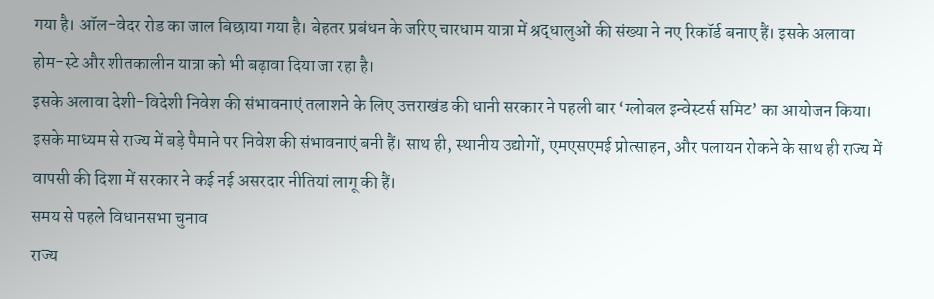गया है। ऑल-वेदर रोड का जाल बिछाया गया है। बेहतर प्रबंधन के जरिए चारधाम यात्रा में श्रद्धालुओं की संख्या ने नए रिकॉर्ड बनाए हैं। इसके अलावा होम-स्टे और शीतकालीन यात्रा को भी बढ़ावा दिया जा रहा है।
इसके अलावा देशी-विदेशी निवेश की संभावनाएं तलाशने के लिए उत्तराखंड की धानी सरकार ने पहली बार ‘ग्लोबल इन्वेस्टर्स समिट’ का आयोजन किया। इसके माध्यम से राज्य में बड़े पैमाने पर निवेश की संभावनाएं बनी हैं। साथ ही, स्थानीय उद्योगों, एमएसएमई प्रोत्साहन, और पलायन रोकने के साथ ही राज्य में वापसी की दिशा में सरकार ने कई नई असरदार नीतियां लागू की हैं।
समय से पहले विधानसभा चुनाव
राज्य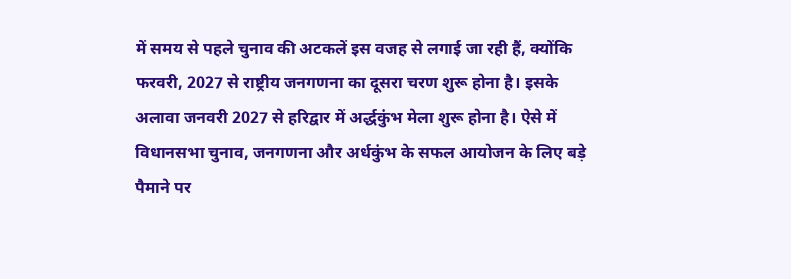में समय से पहले चुनाव की अटकलें इस वजह से लगाई जा रही हैं, क्योंकि फरवरी, 2027 से राष्ट्रीय जनगणना का दूसरा चरण शुरू होना है। इसके अलावा जनवरी 2027 से हरिद्वार में अर्द्धकुंभ मेला शुरू होना है। ऐसे में विधानसभा चुनाव, जनगणना और अर्धकुंभ के सफल आयोजन के लिए बड़े पैमाने पर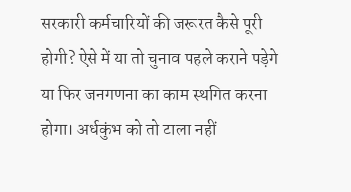सरकारी कर्मचारियों की जरूरत कैसे पूरी होगी? ऐसे में या तो चुनाव पहले कराने पड़ेगे या फिर जनगणना का काम स्थगित करना होगा। अर्धकुंभ को तो टाला नहीं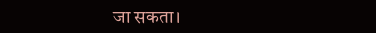जा सकता।